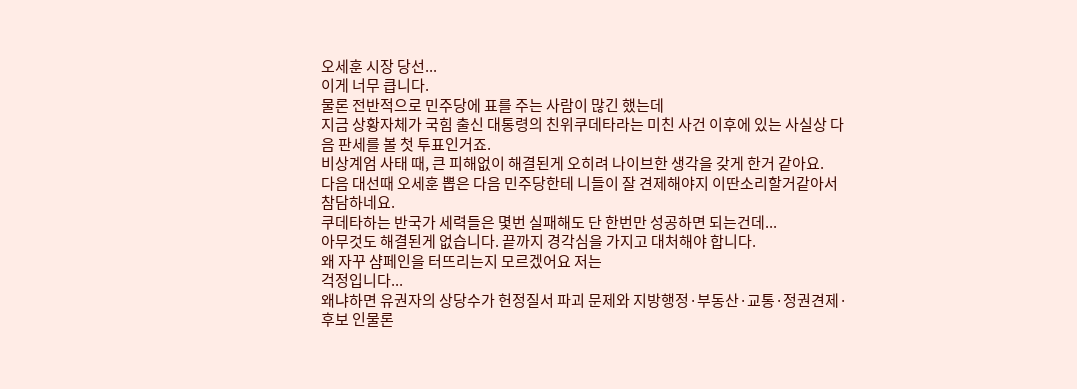오세훈 시장 당선...
이게 너무 큽니다.
물론 전반적으로 민주당에 표를 주는 사람이 많긴 했는데
지금 상황자체가 국힘 출신 대통령의 친위쿠데타라는 미친 사건 이후에 있는 사실상 다음 판세를 볼 첫 투표인거죠.
비상계엄 사태 때, 큰 피해없이 해결된게 오히려 나이브한 생각을 갖게 한거 같아요.
다음 대선때 오세훈 뽑은 다음 민주당한테 니들이 잘 견제해야지 이딴소리할거같아서 참담하네요.
쿠데타하는 반국가 세력들은 몇번 실패해도 단 한번만 성공하면 되는건데...
아무것도 해결된게 없습니다. 끝까지 경각심을 가지고 대처해야 합니다.
왜 자꾸 샴페인을 터뜨리는지 모르겠어요 저는
걱정입니다...
왜냐하면 유권자의 상당수가 헌정질서 파괴 문제와 지방행정·부동산·교통·정권견제·후보 인물론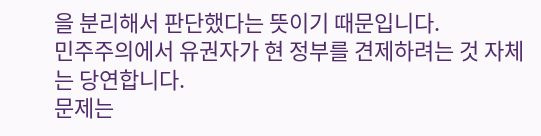을 분리해서 판단했다는 뜻이기 때문입니다.
민주주의에서 유권자가 현 정부를 견제하려는 것 자체는 당연합니다.
문제는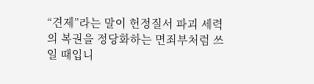“견제”라는 말이 헌정질서 파괴 세력의 복권을 정당화하는 면죄부처럼 쓰일 때입니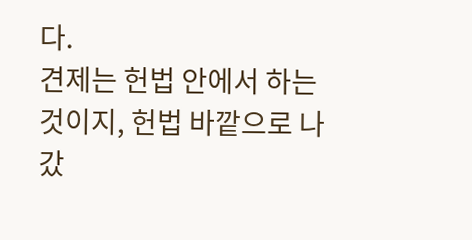다.
견제는 헌법 안에서 하는 것이지, 헌법 바깥으로 나갔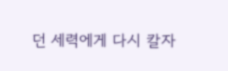던 세력에게 다시 칼자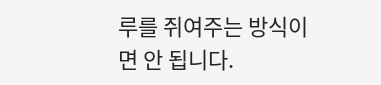루를 쥐여주는 방식이면 안 됩니다.